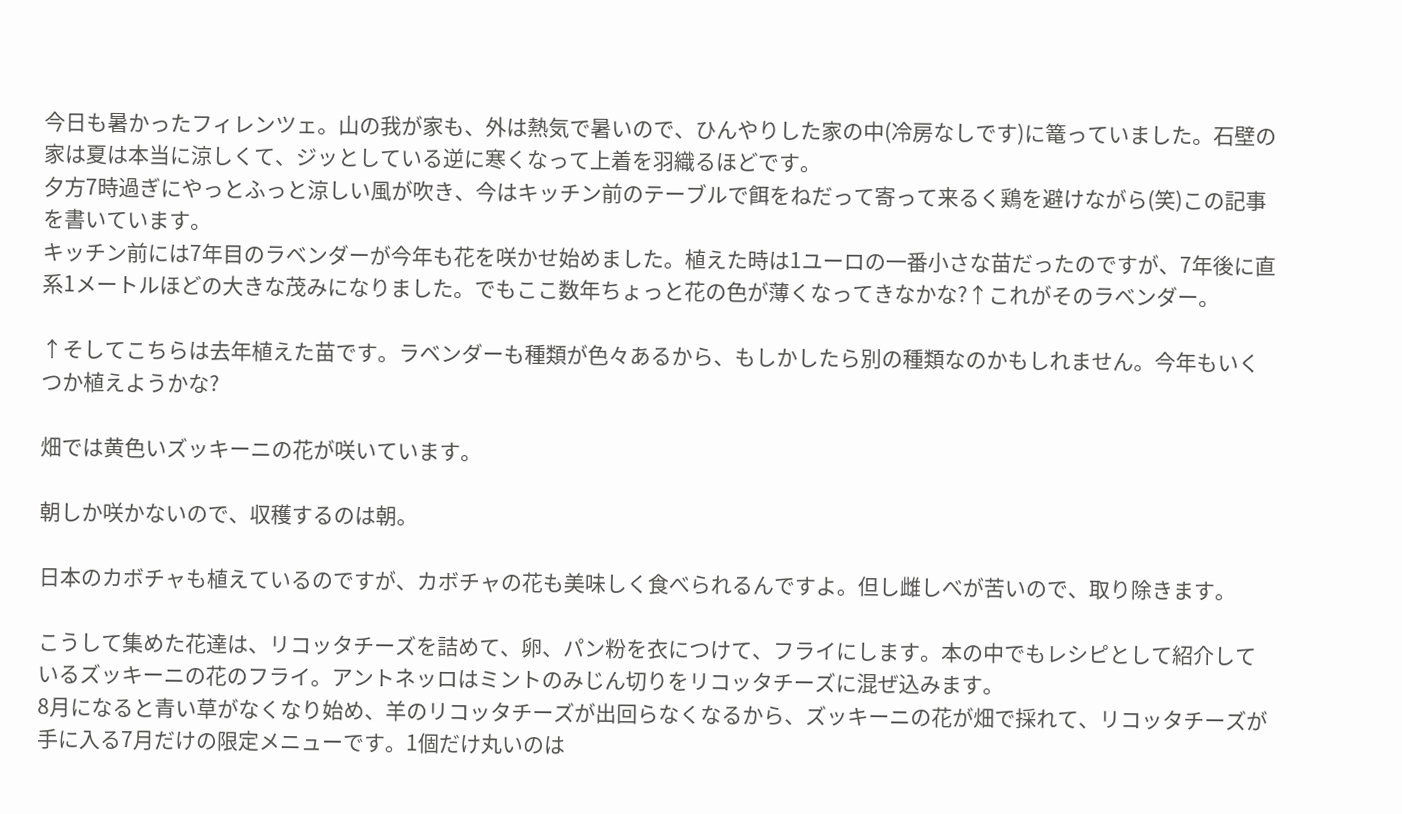今日も暑かったフィレンツェ。山の我が家も、外は熱気で暑いので、ひんやりした家の中(冷房なしです)に篭っていました。石壁の家は夏は本当に涼しくて、ジッとしている逆に寒くなって上着を羽織るほどです。
夕方7時過ぎにやっとふっと涼しい風が吹き、今はキッチン前のテーブルで餌をねだって寄って来るく鶏を避けながら(笑)この記事を書いています。
キッチン前には7年目のラベンダーが今年も花を咲かせ始めました。植えた時は1ユーロの一番小さな苗だったのですが、7年後に直系1メートルほどの大きな茂みになりました。でもここ数年ちょっと花の色が薄くなってきなかな?↑これがそのラベンダー。

↑そしてこちらは去年植えた苗です。ラベンダーも種類が色々あるから、もしかしたら別の種類なのかもしれません。今年もいくつか植えようかな?

畑では黄色いズッキーニの花が咲いています。

朝しか咲かないので、収穫するのは朝。

日本のカボチャも植えているのですが、カボチャの花も美味しく食べられるんですよ。但し雌しべが苦いので、取り除きます。

こうして集めた花達は、リコッタチーズを詰めて、卵、パン粉を衣につけて、フライにします。本の中でもレシピとして紹介しているズッキーニの花のフライ。アントネッロはミントのみじん切りをリコッタチーズに混ぜ込みます。
8月になると青い草がなくなり始め、羊のリコッタチーズが出回らなくなるから、ズッキーニの花が畑で採れて、リコッタチーズが手に入る7月だけの限定メニューです。1個だけ丸いのは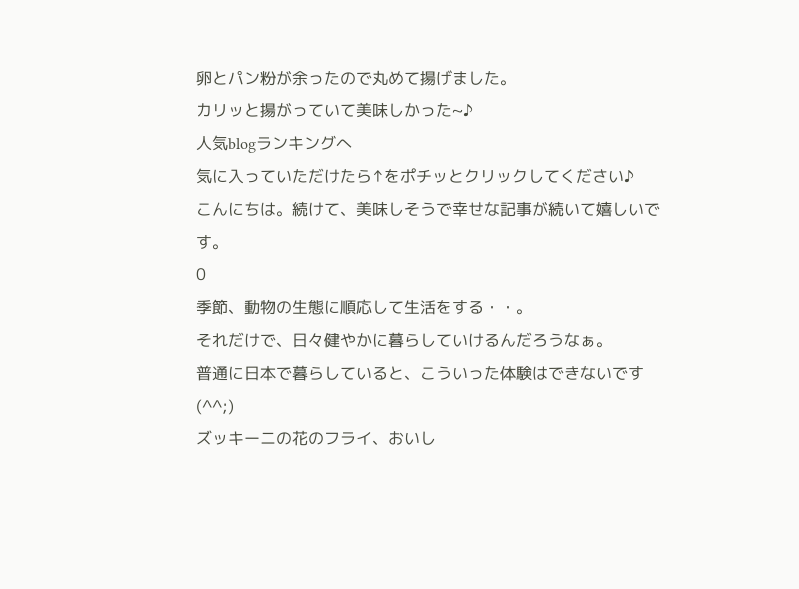卵とパン粉が余ったので丸めて揚げました。
カリッと揚がっていて美味しかった~♪
人気blogランキングへ
気に入っていただけたら↑をポチッとクリックしてください♪
こんにちは。続けて、美味しそうで幸せな記事が続いて嬉しいです。
0
季節、動物の生態に順応して生活をする・・。
それだけで、日々健やかに暮らしていけるんだろうなぁ。
普通に日本で暮らしていると、こういった体験はできないです(^^;)
ズッキーニの花のフライ、おいし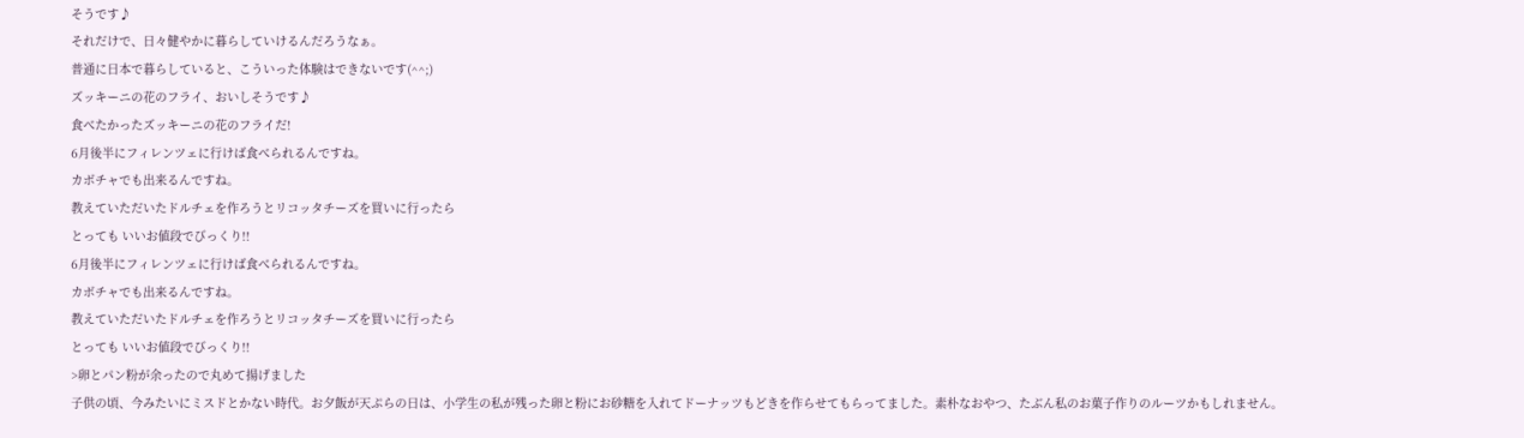そうです♪
それだけで、日々健やかに暮らしていけるんだろうなぁ。
普通に日本で暮らしていると、こういった体験はできないです(^^;)
ズッキーニの花のフライ、おいしそうです♪
食べたかったズッキーニの花のフライだ!
6月後半にフィレンツェに行けば食べられるんですね。
カボチャでも出来るんですね。
教えていただいたドルチェを作ろうとリコッタチーズを買いに行ったら
とっても いいお値段でびっくり!!
6月後半にフィレンツェに行けば食べられるんですね。
カボチャでも出来るんですね。
教えていただいたドルチェを作ろうとリコッタチーズを買いに行ったら
とっても いいお値段でびっくり!!
>卵とパン粉が余ったので丸めて揚げました
子供の頃、今みたいにミスドとかない時代。お夕飯が天ぷらの日は、小学生の私が残った卵と粉にお砂糖を入れてドーナッツもどきを作らせてもらってました。素朴なおやつ、たぶん私のお菓子作りのルーツかもしれません。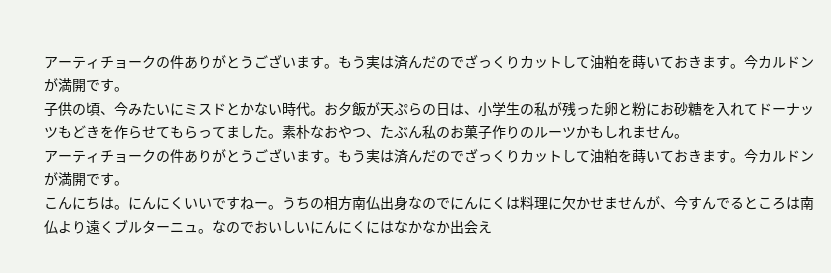アーティチョークの件ありがとうございます。もう実は済んだのでざっくりカットして油粕を蒔いておきます。今カルドンが満開です。
子供の頃、今みたいにミスドとかない時代。お夕飯が天ぷらの日は、小学生の私が残った卵と粉にお砂糖を入れてドーナッツもどきを作らせてもらってました。素朴なおやつ、たぶん私のお菓子作りのルーツかもしれません。
アーティチョークの件ありがとうございます。もう実は済んだのでざっくりカットして油粕を蒔いておきます。今カルドンが満開です。
こんにちは。にんにくいいですねー。うちの相方南仏出身なのでにんにくは料理に欠かせませんが、今すんでるところは南仏より遠くブルターニュ。なのでおいしいにんにくにはなかなか出会え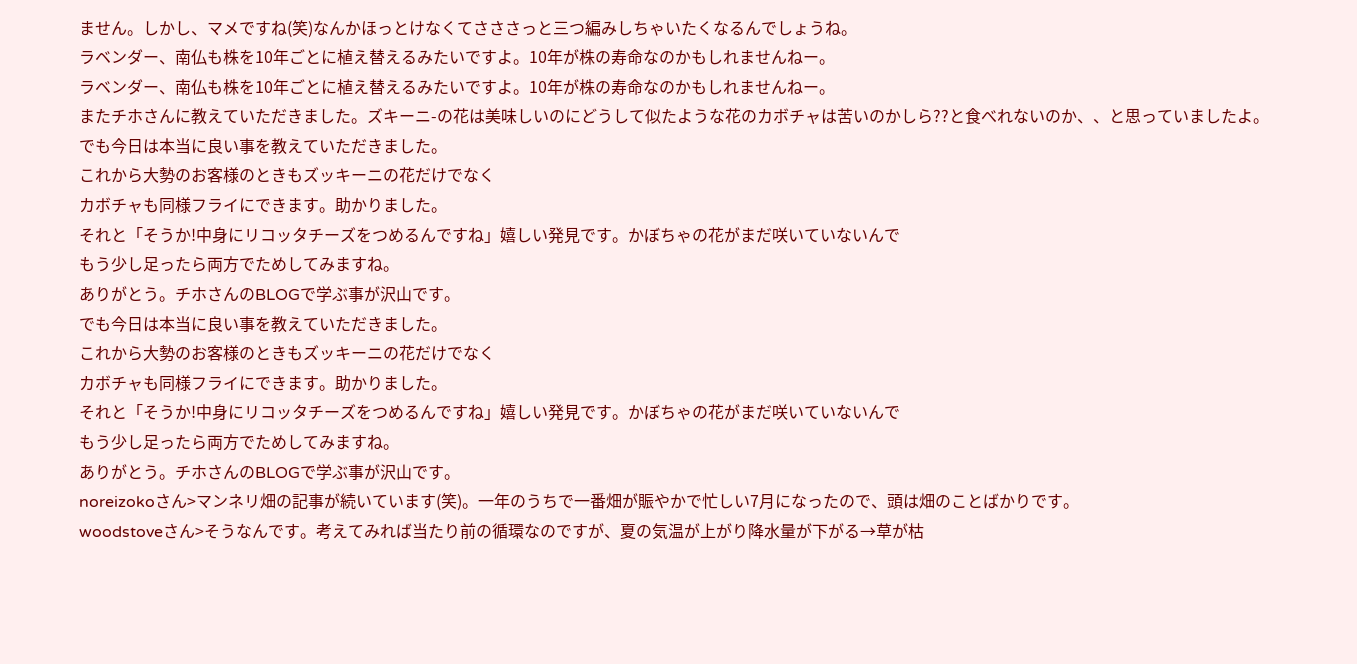ません。しかし、マメですね(笑)なんかほっとけなくてさささっと三つ編みしちゃいたくなるんでしょうね。
ラベンダー、南仏も株を10年ごとに植え替えるみたいですよ。10年が株の寿命なのかもしれませんねー。
ラベンダー、南仏も株を10年ごとに植え替えるみたいですよ。10年が株の寿命なのかもしれませんねー。
またチホさんに教えていただきました。ズキーニ-の花は美味しいのにどうして似たような花のカボチャは苦いのかしら??と食べれないのか、、と思っていましたよ。
でも今日は本当に良い事を教えていただきました。
これから大勢のお客様のときもズッキーニの花だけでなく
カボチャも同様フライにできます。助かりました。
それと「そうか!中身にリコッタチーズをつめるんですね」嬉しい発見です。かぼちゃの花がまだ咲いていないんで
もう少し足ったら両方でためしてみますね。
ありがとう。チホさんのBLOGで学ぶ事が沢山です。
でも今日は本当に良い事を教えていただきました。
これから大勢のお客様のときもズッキーニの花だけでなく
カボチャも同様フライにできます。助かりました。
それと「そうか!中身にリコッタチーズをつめるんですね」嬉しい発見です。かぼちゃの花がまだ咲いていないんで
もう少し足ったら両方でためしてみますね。
ありがとう。チホさんのBLOGで学ぶ事が沢山です。
noreizokoさん>マンネリ畑の記事が続いています(笑)。一年のうちで一番畑が賑やかで忙しい7月になったので、頭は畑のことばかりです。
woodstoveさん>そうなんです。考えてみれば当たり前の循環なのですが、夏の気温が上がり降水量が下がる→草が枯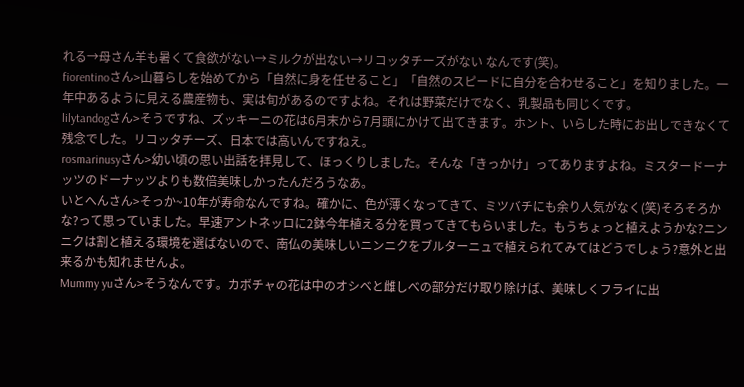れる→母さん羊も暑くて食欲がない→ミルクが出ない→リコッタチーズがない なんです(笑)。
fiorentinoさん>山暮らしを始めてから「自然に身を任せること」「自然のスピードに自分を合わせること」を知りました。一年中あるように見える農産物も、実は旬があるのですよね。それは野菜だけでなく、乳製品も同じくです。
lilytandogさん>そうですね、ズッキーニの花は6月末から7月頭にかけて出てきます。ホント、いらした時にお出しできなくて残念でした。リコッタチーズ、日本では高いんですねえ。
rosmarinusyさん>幼い頃の思い出話を拝見して、ほっくりしました。そんな「きっかけ」ってありますよね。ミスタードーナッツのドーナッツよりも数倍美味しかったんだろうなあ。
いとへんさん>そっか~10年が寿命なんですね。確かに、色が薄くなってきて、ミツバチにも余り人気がなく(笑)そろそろかな?って思っていました。早速アントネッロに2鉢今年植える分を買ってきてもらいました。もうちょっと植えようかな?ニンニクは割と植える環境を選ばないので、南仏の美味しいニンニクをブルターニュで植えられてみてはどうでしょう?意外と出来るかも知れませんよ。
Mummy yuさん>そうなんです。カボチャの花は中のオシベと雌しべの部分だけ取り除けば、美味しくフライに出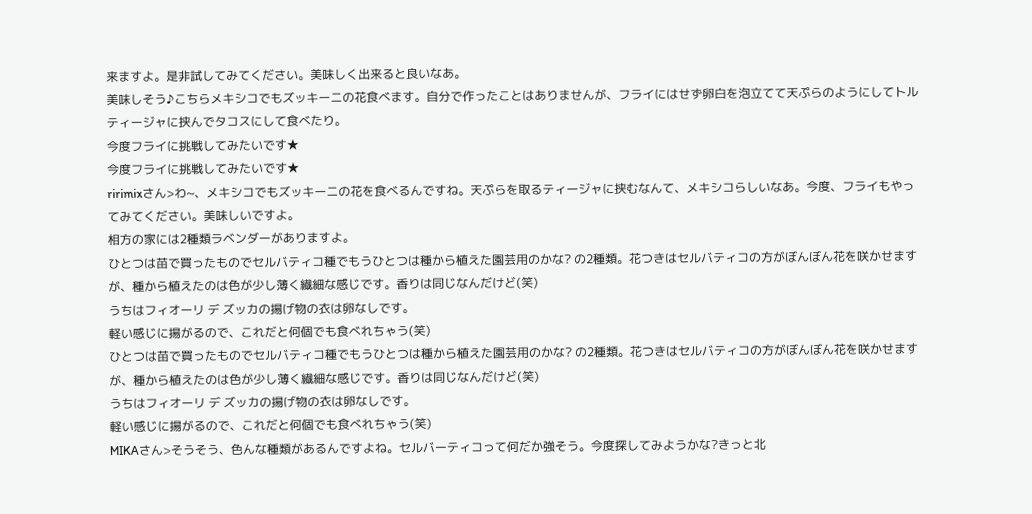来ますよ。是非試してみてください。美味しく出来ると良いなあ。
美味しそう♪こちらメキシコでもズッキーニの花食べます。自分で作ったことはありませんが、フライにはせず卵白を泡立てて天ぷらのようにしてトルティージャに挟んでタコスにして食べたり。
今度フライに挑戦してみたいです★
今度フライに挑戦してみたいです★
ririmixさん>わ~、メキシコでもズッキーニの花を食べるんですね。天ぷらを取るティージャに挟むなんて、メキシコらしいなあ。今度、フライもやってみてください。美味しいですよ。
相方の家には2種類ラベンダーがありますよ。
ひとつは苗で買ったものでセルバティコ種でもうひとつは種から植えた園芸用のかな? の2種類。花つきはセルバティコの方がぼんぼん花を咲かせますが、種から植えたのは色が少し薄く繊細な感じです。香りは同じなんだけど(笑)
うちはフィオーリ デ ズッカの揚げ物の衣は卵なしです。
軽い感じに揚がるので、これだと何個でも食べれちゃう(笑)
ひとつは苗で買ったものでセルバティコ種でもうひとつは種から植えた園芸用のかな? の2種類。花つきはセルバティコの方がぼんぼん花を咲かせますが、種から植えたのは色が少し薄く繊細な感じです。香りは同じなんだけど(笑)
うちはフィオーリ デ ズッカの揚げ物の衣は卵なしです。
軽い感じに揚がるので、これだと何個でも食べれちゃう(笑)
MIKAさん>そうそう、色んな種類があるんですよね。セルバーティコって何だか強そう。今度探してみようかな?きっと北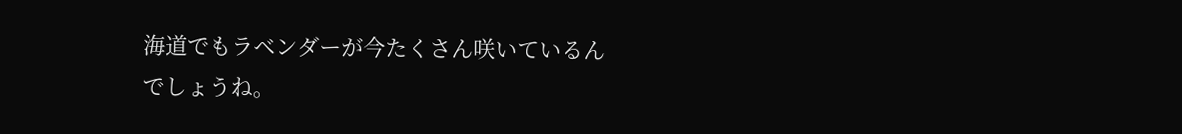海道でもラベンダーが今たくさん咲いているんでしょうね。